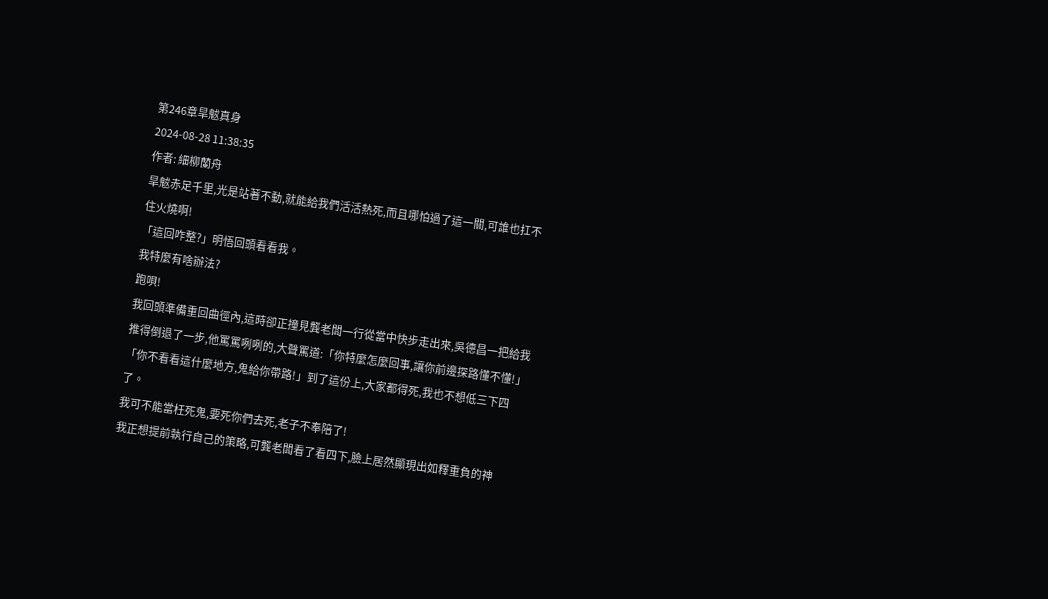第246章旱魃真身
2024-08-28 11:38:35
作者: 細柳蘭舟
旱魃赤足千里,光是站著不動,就能給我們活活熱死,而且哪怕過了這一關,可誰也扛不住火燒啊!
「這回咋整?」明悟回頭看看我。
我特麼有啥辦法?
跑唄!
我回頭準備重回曲徑內,這時卻正撞見龔老闆一行從當中快步走出來,吳德昌一把給我推得倒退了一步,他罵罵咧咧的,大聲罵道:「你特麼怎麼回事,讓你前邊探路懂不懂!」
「你不看看這什麼地方,鬼給你帶路!」到了這份上,大家都得死,我也不想低三下四了。
我可不能當枉死鬼,要死你們去死,老子不奉陪了!
我正想提前執行自己的策略,可龔老闆看了看四下,臉上居然顯現出如釋重負的神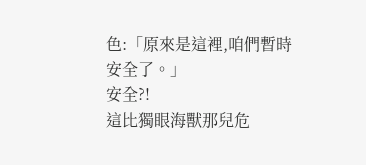色:「原來是這裡,咱們暫時安全了。」
安全?!
這比獨眼海獸那兒危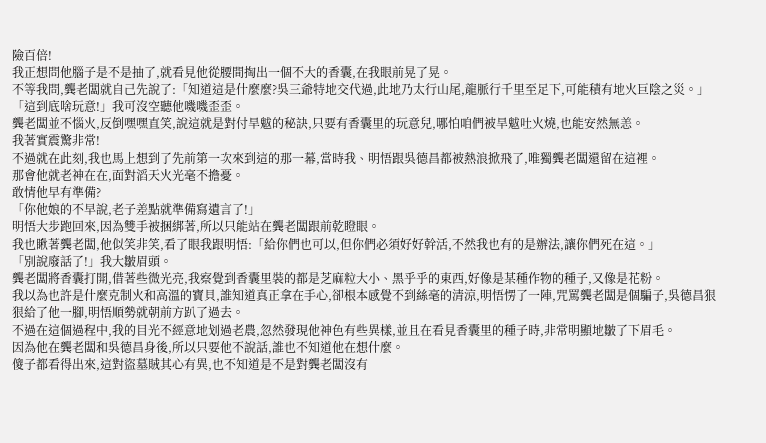險百倍!
我正想問他腦子是不是抽了,就看見他從腰間掏出一個不大的香囊,在我眼前晃了晃。
不等我問,龔老闆就自己先說了:「知道這是什麼麼?吳三爺特地交代過,此地乃太行山尾,龍脈行千里至足下,可能積有地火巨陰之災。」
「這到底啥玩意!」我可沒空聽他嘰嘰歪歪。
龔老闆並不惱火,反倒嘿嘿直笑,說這就是對付旱魃的秘訣,只要有香囊里的玩意兒,哪怕咱們被旱魃吐火燒,也能安然無恙。
我著實震驚非常!
不過就在此刻,我也馬上想到了先前第一次來到這的那一幕,當時我、明悟跟吳德昌都被熱浪掀飛了,唯獨龔老闆還留在這裡。
那會他就老神在在,面對滔天火光毫不擔憂。
敢情他早有準備?
「你他娘的不早說,老子差點就準備寫遺言了!」
明悟大步跑回來,因為雙手被捆綁著,所以只能站在龔老闆跟前乾瞪眼。
我也瞅著龔老闆,他似笑非笑,看了眼我跟明悟:「給你們也可以,但你們必須好好幹活,不然我也有的是辦法,讓你們死在這。」
「別說廢話了!」我大皺眉頭。
龔老闆將香囊打開,借著些微光亮,我察覺到香囊里裝的都是芝麻粒大小、黑乎乎的東西,好像是某種作物的種子,又像是花粉。
我以為也許是什麼克制火和高溫的寶貝,誰知道真正拿在手心,卻根本感覺不到絲毫的清涼,明悟愣了一陣,咒罵龔老闆是個騙子,吳德昌狠狠給了他一腳,明悟順勢就朝前方趴了過去。
不過在這個過程中,我的目光不經意地划過老農,忽然發現他神色有些異樣,並且在看見香囊里的種子時,非常明顯地皺了下眉毛。
因為他在龔老闆和吳德昌身後,所以只要他不說話,誰也不知道他在想什麼。
傻子都看得出來,這對盜墓賊其心有異,也不知道是不是對龔老闆沒有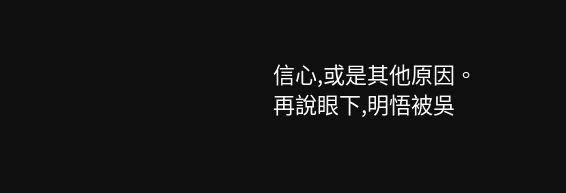信心,或是其他原因。
再說眼下,明悟被吳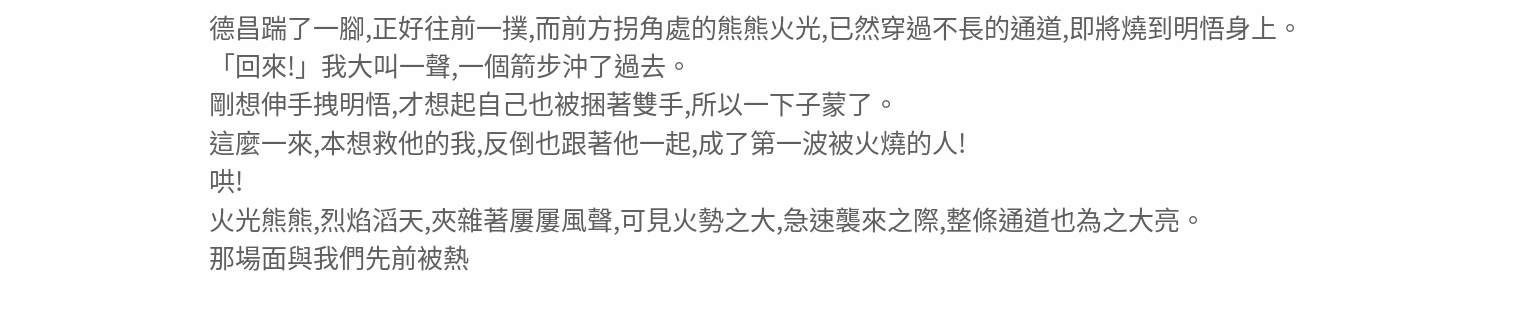德昌踹了一腳,正好往前一撲,而前方拐角處的熊熊火光,已然穿過不長的通道,即將燒到明悟身上。
「回來!」我大叫一聲,一個箭步沖了過去。
剛想伸手拽明悟,才想起自己也被捆著雙手,所以一下子蒙了。
這麼一來,本想救他的我,反倒也跟著他一起,成了第一波被火燒的人!
哄!
火光熊熊,烈焰滔天,夾雜著屢屢風聲,可見火勢之大,急速襲來之際,整條通道也為之大亮。
那場面與我們先前被熱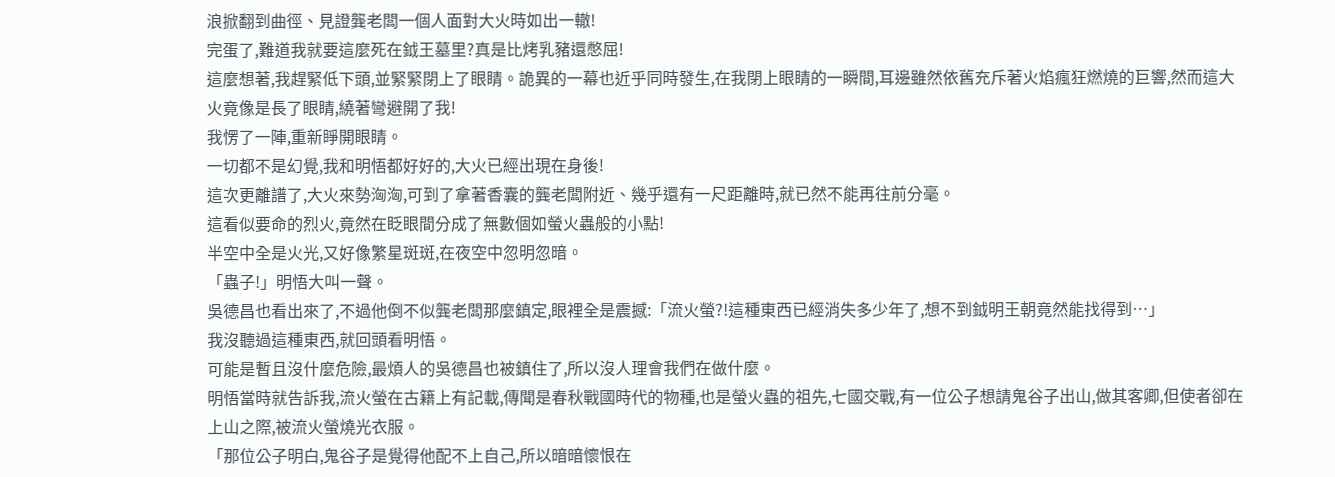浪掀翻到曲徑、見證龔老闆一個人面對大火時如出一轍!
完蛋了,難道我就要這麼死在鉞王墓里?真是比烤乳豬還憋屈!
這麼想著,我趕緊低下頭,並緊緊閉上了眼睛。詭異的一幕也近乎同時發生,在我閉上眼睛的一瞬間,耳邊雖然依舊充斥著火焰瘋狂燃燒的巨響,然而這大火竟像是長了眼睛,繞著彎避開了我!
我愣了一陣,重新睜開眼睛。
一切都不是幻覺,我和明悟都好好的,大火已經出現在身後!
這次更離譜了,大火來勢洶洶,可到了拿著香囊的龔老闆附近、幾乎還有一尺距離時,就已然不能再往前分毫。
這看似要命的烈火,竟然在眨眼間分成了無數個如螢火蟲般的小點!
半空中全是火光,又好像繁星斑斑,在夜空中忽明忽暗。
「蟲子!」明悟大叫一聲。
吳德昌也看出來了,不過他倒不似龔老闆那麼鎮定,眼裡全是震撼:「流火螢?!這種東西已經消失多少年了,想不到鉞明王朝竟然能找得到…」
我沒聽過這種東西,就回頭看明悟。
可能是暫且沒什麼危險,最煩人的吳德昌也被鎮住了,所以沒人理會我們在做什麼。
明悟當時就告訴我,流火螢在古籍上有記載,傳聞是春秋戰國時代的物種,也是螢火蟲的祖先,七國交戰,有一位公子想請鬼谷子出山,做其客卿,但使者卻在上山之際,被流火螢燒光衣服。
「那位公子明白,鬼谷子是覺得他配不上自己,所以暗暗懷恨在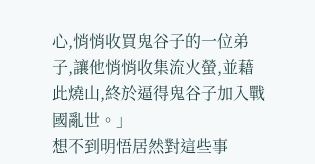心,悄悄收買鬼谷子的一位弟子,讓他悄悄收集流火螢,並藉此燒山,終於逼得鬼谷子加入戰國亂世。」
想不到明悟居然對這些事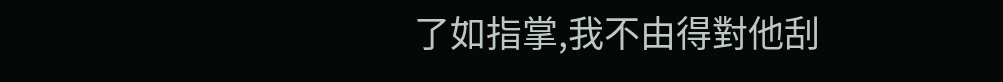了如指掌,我不由得對他刮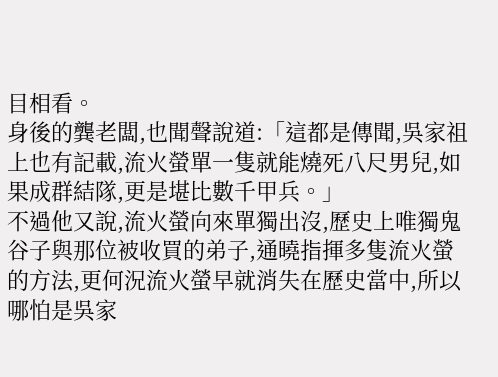目相看。
身後的龔老闆,也聞聲說道:「這都是傳聞,吳家祖上也有記載,流火螢單一隻就能燒死八尺男兒,如果成群結隊,更是堪比數千甲兵。」
不過他又說,流火螢向來單獨出沒,歷史上唯獨鬼谷子與那位被收買的弟子,通曉指揮多隻流火螢的方法,更何況流火螢早就消失在歷史當中,所以哪怕是吳家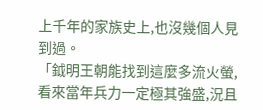上千年的家族史上,也沒幾個人見到過。
「鉞明王朝能找到這麼多流火螢,看來當年兵力一定極其強盛,況且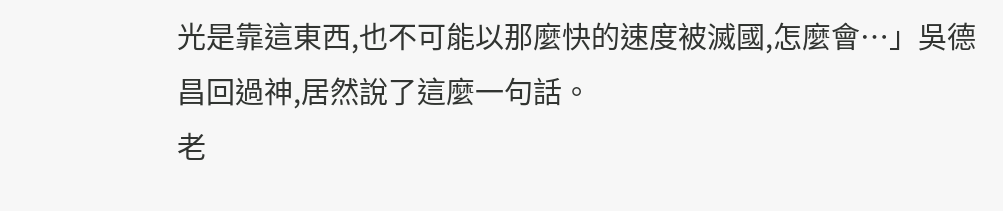光是靠這東西,也不可能以那麼快的速度被滅國,怎麼會…」吳德昌回過神,居然說了這麼一句話。
老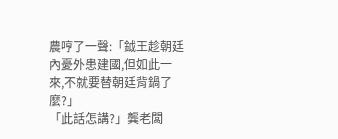農哼了一聲:「鉞王趁朝廷內憂外患建國,但如此一來,不就要替朝廷背鍋了麼?」
「此話怎講?」龔老闆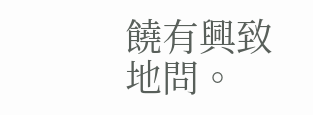饒有興致地問。